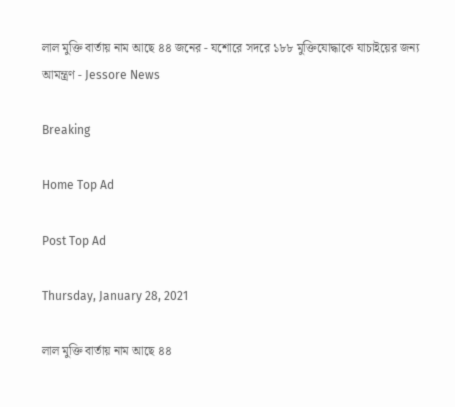লাল মুক্তি বার্তায় নাম আছে ৪৪ জনের - যশোরে সদরে ১৮৮ মুক্তিযোদ্ধাকে যাচাইয়ের জন্য আমন্ত্রণ - Jessore News

Breaking

Home Top Ad

Post Top Ad

Thursday, January 28, 2021

লাল মুক্তি বার্তায় নাম আছে ৪৪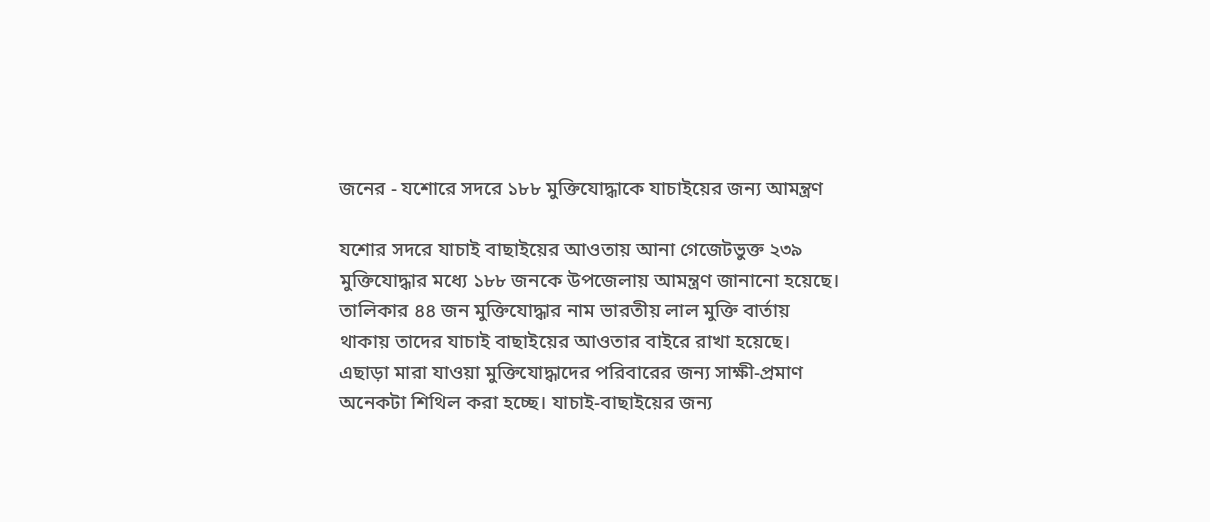জনের - যশোরে সদরে ১৮৮ মুক্তিযোদ্ধাকে যাচাইয়ের জন্য আমন্ত্রণ

যশোর সদরে যাচাই বাছাইয়ের আওতায় আনা গেজেটভুক্ত ২৩৯ মুক্তিযোদ্ধার মধ্যে ১৮৮ জনকে উপজেলায় আমন্ত্রণ জানানো হয়েছে। তালিকার ৪৪ জন মুক্তিযোদ্ধার নাম ভারতীয় লাল মুক্তি বার্তায় থাকায় তাদের যাচাই বাছাইয়ের আওতার বাইরে রাখা হয়েছে। এছাড়া মারা যাওয়া মুক্তিযোদ্ধাদের পরিবারের জন্য সাক্ষী-প্রমাণ অনেকটা শিথিল করা হচ্ছে। যাচাই-বাছাইয়ের জন্য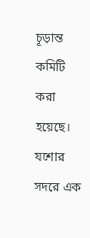চূড়ান্ত কমিটি করা হয়েছে। যশোর সদরে এক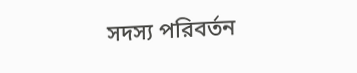সদস্য পরিবর্তন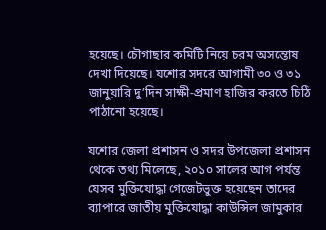হয়েছে। চৌগাছার কমিটি নিয়ে চরম অসন্তোষ দেখা দিয়েছে। যশোর সদরে আগামী ৩০ ও ৩১ জানুয়ারি দু’দিন সাক্ষী-প্রমাণ হাজির করতে চিঠি পাঠানো হয়েছে।

যশোর জেলা প্রশাসন ও সদর উপজেলা প্রশাসন থেকে তথ্য মিলেছে, ২০১০ সালের আগ পর্যন্ত যেসব মুক্তিযোদ্ধা গেজেটভুক্ত হয়েছেন তাদের ব্যাপারে জাতীয় মুক্তিযোদ্ধা কাউন্সিল জামুকার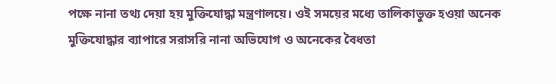পক্ষে নানা তথ্য দেয়া হয় মুক্তিযোদ্ধা মন্ত্রণালয়ে। ওই সময়ের মধ্যে তালিকাভুক্ত হওয়া অনেক মুক্তিযোদ্ধার ব্যাপারে সরাসরি নানা অভিযোগ ও অনেকের বৈধতা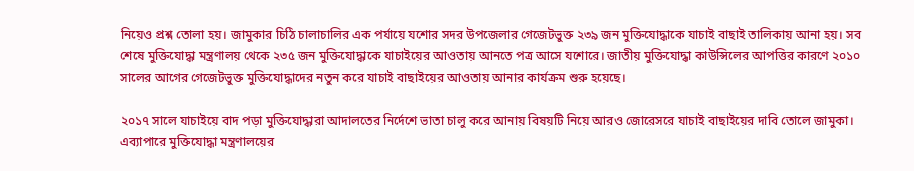নিয়েও প্রশ্ন তোলা হয়। জামুকার চিঠি চালাচালির এক পর্যায়ে যশোর সদর উপজেলার গেজেটভুক্ত ২৩৯ জন মুক্তিযোদ্ধাকে যাচাই বাছাই তালিকায় আনা হয়। সব শেষে মুক্তিযোদ্ধা মন্ত্রণালয় থেকে ২৩৫ জন মুক্তিযোদ্ধাকে যাচাইয়ের আওতায় আনতে পত্র আসে যশোরে। জাতীয় মুক্তিযোদ্ধা কাউন্সিলের আপত্তির কারণে ২০১০ সালের আগের গেজেটভুক্ত মুক্তিযোদ্ধাদের নতুন করে যাচাই বাছাইয়ের আওতায় আনার কার্যক্রম শুরু হয়েছে।

২০১৭ সালে যাচাইয়ে বাদ পড়া মুক্তিযোদ্ধারা আদালতের নির্দেশে ভাতা চালু করে আনায় বিষয়টি নিয়ে আরও জোরেসরে যাচাই বাছাইয়ের দাবি তোলে জামুকা। এব্যাপারে মুক্তিযোদ্ধা মন্ত্রণালয়ের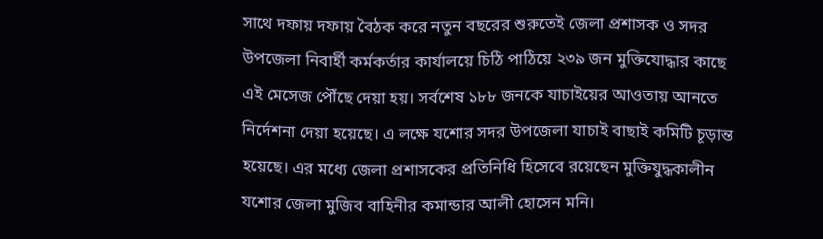সাথে দফায় দফায় বৈঠক করে নতুন বছরের শুরুতেই জেলা প্রশাসক ও সদর উপজেলা নিবার্হী কর্মকর্তার কার্যালয়ে চিঠি পাঠিয়ে ২৩৯ জন মুক্তিযোদ্ধার কাছে এই মেসেজ পৌঁছে দেয়া হয়। সর্বশেষ ১৮৮ জনকে যাচাইয়ের আওতায় আনতে নির্দেশনা দেয়া হয়েছে। এ লক্ষে যশোর সদর উপজেলা যাচাই বাছাই কমিটি চূড়ান্ত হয়েছে। এর মধ্যে জেলা প্রশাসকের প্রতিনিধি হিসেবে রয়েছেন মুক্তিযুদ্ধকালীন যশোর জেলা মুজিব বাহিনীর কমান্ডার আলী হোসেন মনি।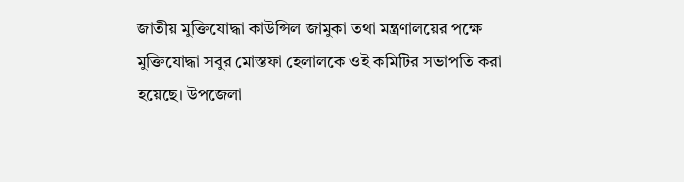জাতীয় মুক্তিযোদ্ধা কাউন্সিল জামুকা তথা মন্ত্রণালয়ের পক্ষে মুক্তিযোদ্ধা সবুর মোস্তফা হেলালকে ওই কমিটির সভাপতি করা হয়েছে। উপজেলা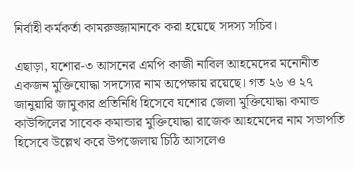নির্বাহী কর্মকর্তা কামরুজ্জামানকে করা হয়েছে সদস্য সচিব।

এছাড়া, যশোর-৩ আসনের এমপি কাজী নাবিল আহমেদের মনোনীত একজন মুক্তিযোদ্ধা সদস্যের নাম অপেক্ষায় রয়েছে। গত ২৬ ও ২৭ জানুয়ারি জামুকার প্রতিনিধি হিসেবে যশোর জেলা মুক্তিযোদ্ধা কমান্ড কাউন্সিলের সাবেক কমান্ডার মুক্তিযোদ্ধা রাজেক আহমেদের নাম সভাপতি হিসেবে উল্লেখ করে উপজেলায় চিঠি আসলেও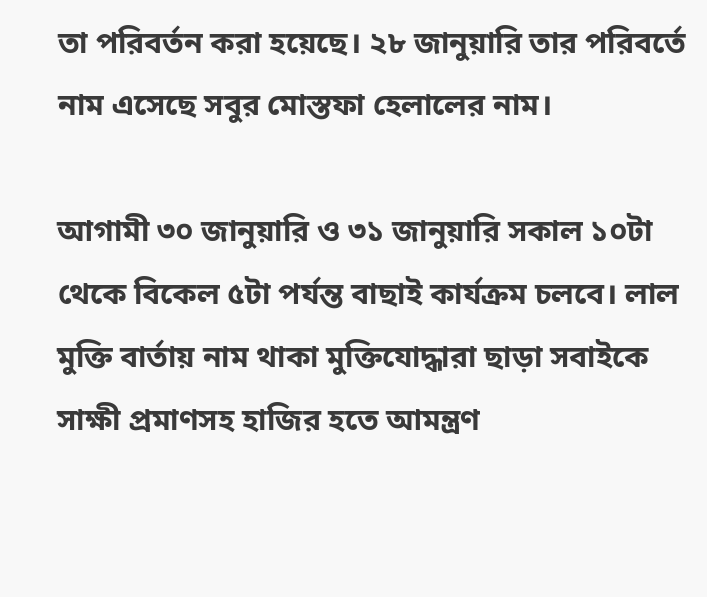তা পরিবর্তন করা হয়েছে। ২৮ জানুয়ারি তার পরিবর্তে নাম এসেছে সবুর মোস্তফা হেলালের নাম।

আগামী ৩০ জানুয়ারি ও ৩১ জানুয়ারি সকাল ১০টা থেকে বিকেল ৫টা পর্যন্ত বাছাই কার্যক্রম চলবে। লাল মুক্তি বার্তায় নাম থাকা মুক্তিযোদ্ধারা ছাড়া সবাইকে সাক্ষী প্রমাণসহ হাজির হতে আমন্ত্রণ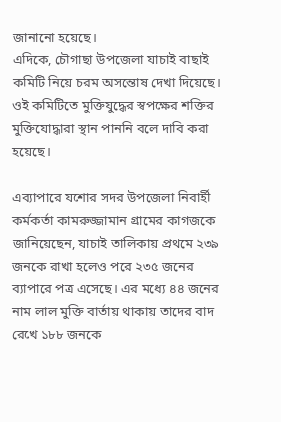জানানো হয়েছে।
এদিকে, চৌগাছা উপজেলা যাচাই বাছাই কমিটি নিয়ে চরম অসন্তোষ দেখা দিয়েছে। ওই কমিটিতে মুক্তিযুদ্ধের স্বপক্ষের শক্তির মুক্তিযোদ্ধারা স্থান পাননি বলে দাবি করা হয়েছে।

এব্যাপারে যশোর সদর উপজেলা নিবার্হী কর্মকর্তা কামরুজ্জামান গ্রামের কাগজকে জানিয়েছেন, যাচাই তালিকায় প্রথমে ২৩৯ জনকে রাখা হলেও পরে ২৩৫ জনের ব্যাপারে পত্র এসেছে। এর মধ্যে ৪৪ জনের নাম লাল মুক্তি বার্তায় থাকায় তাদের বাদ রেখে ১৮৮ জনকে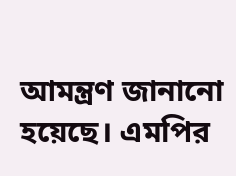আমন্ত্রণ জানানো হয়েছে। এমপির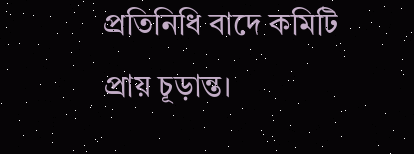প্রতিনিধি বাদে কমিটি প্রায় চূড়ান্ত।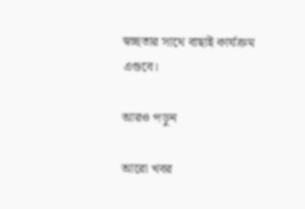স্বচ্ছতার সাথে বাছাই কার্যক্রম এগুবে।

আরও পড়ুন

আরো খবর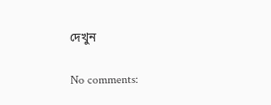দেখুন

No comments: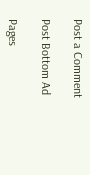Post a Comment

Post Bottom Ad

Pages